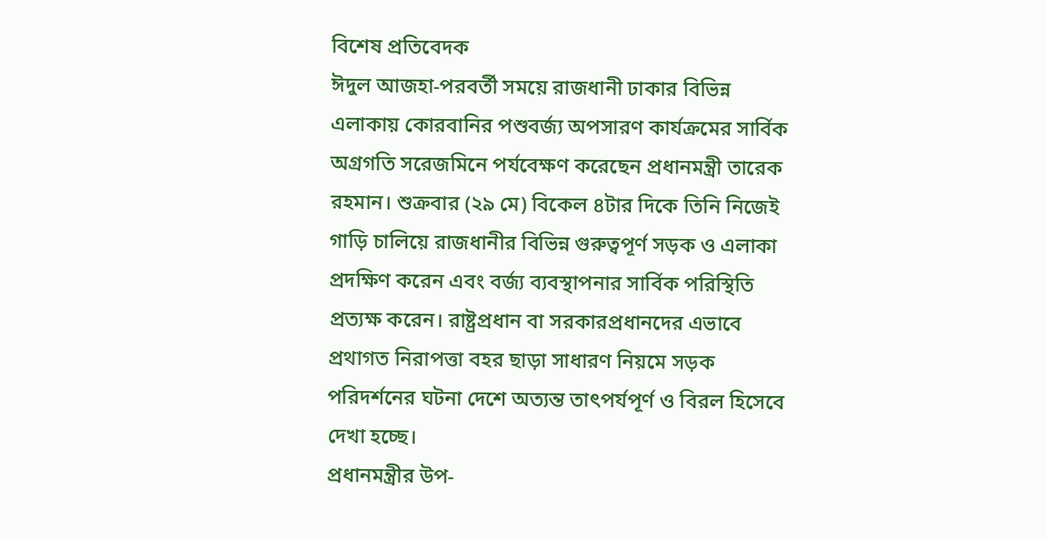বিশেষ প্রতিবেদক
ঈদুল আজহা-পরবর্তী সময়ে রাজধানী ঢাকার বিভিন্ন এলাকায় কোরবানির পশুবর্জ্য অপসারণ কার্যক্রমের সার্বিক অগ্রগতি সরেজমিনে পর্যবেক্ষণ করেছেন প্রধানমন্ত্রী তারেক রহমান। শুক্রবার (২৯ মে) বিকেল ৪টার দিকে তিনি নিজেই গাড়ি চালিয়ে রাজধানীর বিভিন্ন গুরুত্বপূর্ণ সড়ক ও এলাকা প্রদক্ষিণ করেন এবং বর্জ্য ব্যবস্থাপনার সার্বিক পরিস্থিতি প্রত্যক্ষ করেন। রাষ্ট্রপ্রধান বা সরকারপ্রধানদের এভাবে প্রথাগত নিরাপত্তা বহর ছাড়া সাধারণ নিয়মে সড়ক পরিদর্শনের ঘটনা দেশে অত্যন্ত তাৎপর্যপূর্ণ ও বিরল হিসেবে দেখা হচ্ছে।
প্রধানমন্ত্রীর উপ-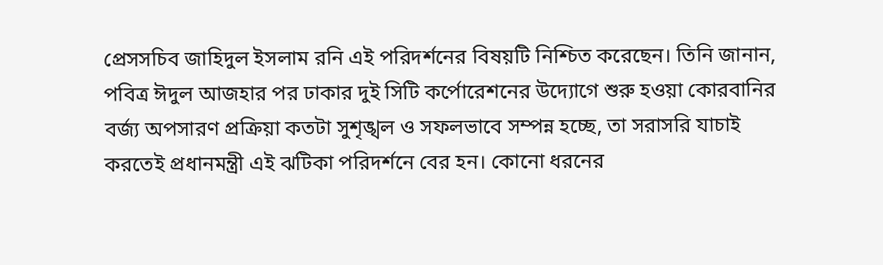প্রেসসচিব জাহিদুল ইসলাম রনি এই পরিদর্শনের বিষয়টি নিশ্চিত করেছেন। তিনি জানান, পবিত্র ঈদুল আজহার পর ঢাকার দুই সিটি কর্পোরেশনের উদ্যোগে শুরু হওয়া কোরবানির বর্জ্য অপসারণ প্রক্রিয়া কতটা সুশৃঙ্খল ও সফলভাবে সম্পন্ন হচ্ছে, তা সরাসরি যাচাই করতেই প্রধানমন্ত্রী এই ঝটিকা পরিদর্শনে বের হন। কোনো ধরনের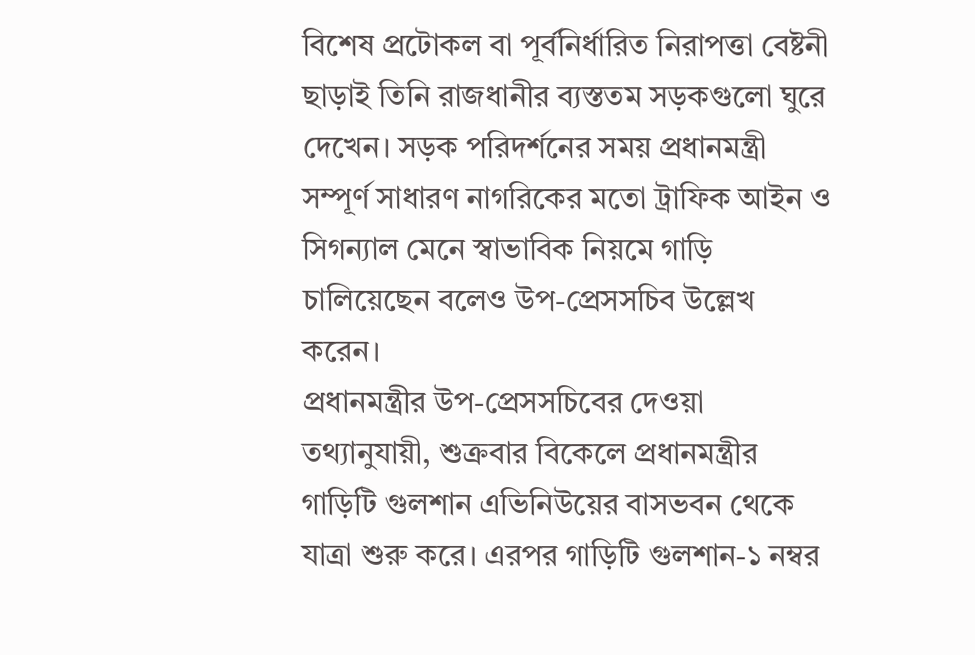বিশেষ প্রটোকল বা পূর্বনির্ধারিত নিরাপত্তা বেষ্টনী ছাড়াই তিনি রাজধানীর ব্যস্ততম সড়কগুলো ঘুরে দেখেন। সড়ক পরিদর্শনের সময় প্রধানমন্ত্রী সম্পূর্ণ সাধারণ নাগরিকের মতো ট্রাফিক আইন ও সিগন্যাল মেনে স্বাভাবিক নিয়মে গাড়ি চালিয়েছেন বলেও উপ-প্রেসসচিব উল্লেখ করেন।
প্রধানমন্ত্রীর উপ-প্রেসসচিবের দেওয়া তথ্যানুযায়ী, শুক্রবার বিকেলে প্রধানমন্ত্রীর গাড়িটি গুলশান এভিনিউয়ের বাসভবন থেকে যাত্রা শুরু করে। এরপর গাড়িটি গুলশান-১ নম্বর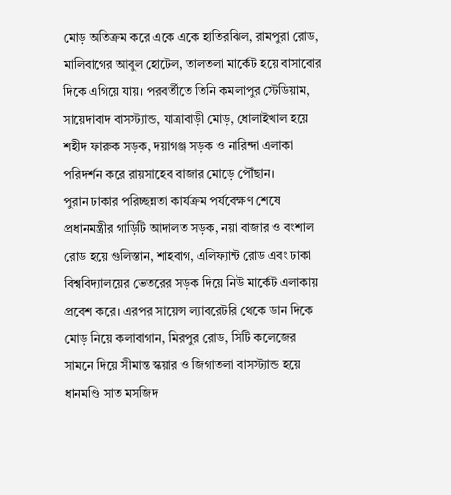মোড় অতিক্রম করে একে একে হাতিরঝিল, রামপুরা রোড, মালিবাগের আবুল হোটেল, তালতলা মার্কেট হয়ে বাসাবোর দিকে এগিয়ে যায়। পরবর্তীতে তিনি কমলাপুর স্টেডিয়াম, সায়েদাবাদ বাসস্ট্যান্ড, যাত্রাবাড়ী মোড়, ধোলাইখাল হয়ে শহীদ ফারুক সড়ক, দয়াগঞ্জ সড়ক ও নারিন্দা এলাকা পরিদর্শন করে রায়সাহেব বাজার মোড়ে পৌঁছান।
পুরান ঢাকার পরিচ্ছন্নতা কার্যক্রম পর্যবেক্ষণ শেষে প্রধানমন্ত্রীর গাড়িটি আদালত সড়ক, নয়া বাজার ও বংশাল রোড হয়ে গুলিস্তান, শাহবাগ, এলিফ্যান্ট রোড এবং ঢাকা বিশ্ববিদ্যালয়ের ভেতরের সড়ক দিয়ে নিউ মার্কেট এলাকায় প্রবেশ করে। এরপর সায়েন্স ল্যাবরেটরি থেকে ডান দিকে মোড় নিয়ে কলাবাগান, মিরপুর রোড, সিটি কলেজের সামনে দিয়ে সীমান্ত স্কয়ার ও জিগাতলা বাসস্ট্যান্ড হয়ে ধানমণ্ডি সাত মসজিদ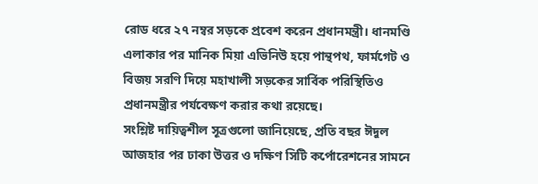রোড ধরে ২৭ নম্বর সড়কে প্রবেশ করেন প্রধানমন্ত্রী। ধানমণ্ডি এলাকার পর মানিক মিয়া এভিনিউ হয়ে পান্থপথ, ফার্মগেট ও বিজয় সরণি দিয়ে মহাখালী সড়কের সার্বিক পরিস্থিতিও প্রধানমন্ত্রীর পর্যবেক্ষণ করার কথা রয়েছে।
সংশ্লিষ্ট দায়িত্বশীল সূত্রগুলো জানিয়েছে, প্রতি বছর ঈদুল আজহার পর ঢাকা উত্তর ও দক্ষিণ সিটি কর্পোরেশনের সামনে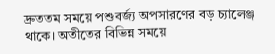দ্রুততম সময়ে পশুবর্জ্য অপসারণের বড় চ্যালেঞ্জ থাকে। অতীতের বিভিন্ন সময়ে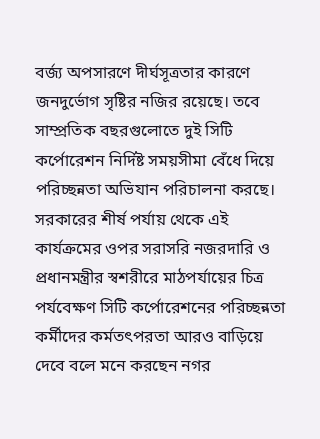বর্জ্য অপসারণে দীর্ঘসূত্রতার কারণে জনদুর্ভোগ সৃষ্টির নজির রয়েছে। তবে সাম্প্রতিক বছরগুলোতে দুই সিটি কর্পোরেশন নির্দিষ্ট সময়সীমা বেঁধে দিয়ে পরিচ্ছন্নতা অভিযান পরিচালনা করছে। সরকারের শীর্ষ পর্যায় থেকে এই কার্যক্রমের ওপর সরাসরি নজরদারি ও প্রধানমন্ত্রীর স্বশরীরে মাঠপর্যায়ের চিত্র পর্যবেক্ষণ সিটি কর্পোরেশনের পরিচ্ছন্নতা কর্মীদের কর্মতৎপরতা আরও বাড়িয়ে দেবে বলে মনে করছেন নগর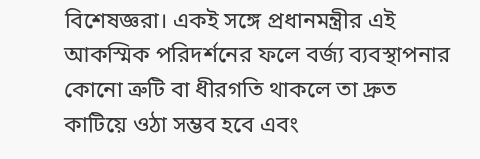বিশেষজ্ঞরা। একই সঙ্গে প্রধানমন্ত্রীর এই আকস্মিক পরিদর্শনের ফলে বর্জ্য ব্যবস্থাপনার কোনো ত্রুটি বা ধীরগতি থাকলে তা দ্রুত কাটিয়ে ওঠা সম্ভব হবে এবং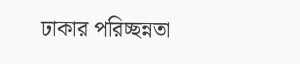ঢাকার পরিচ্ছন্নতা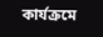কার্যক্রমে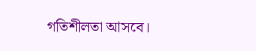গতিশীলতা আসবে।